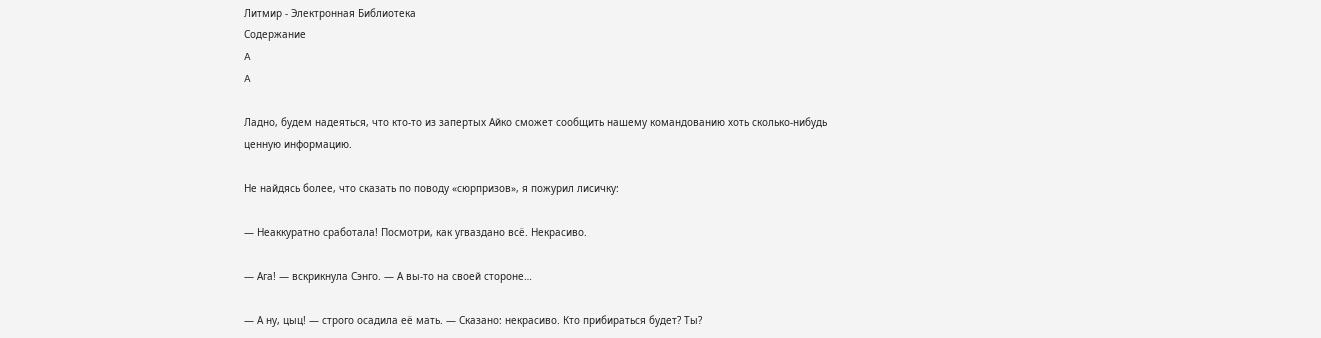Литмир - Электронная Библиотека
Содержание
A
A

Ладно, будем надеяться, что кто-то из запертых Айко сможет сообщить нашему командованию хоть сколько-нибудь ценную информацию.

Не найдясь более, что сказать по поводу «сюрпризов», я пожурил лисичку:

— Неаккуратно сработала! Посмотри, как угваздано всё. Некрасиво.

— Ага! — вскрикнула Сэнго. — А вы-то на своей стороне…

— А ну, цыц! — строго осадила её мать. — Сказано: некрасиво. Кто прибираться будет? Ты?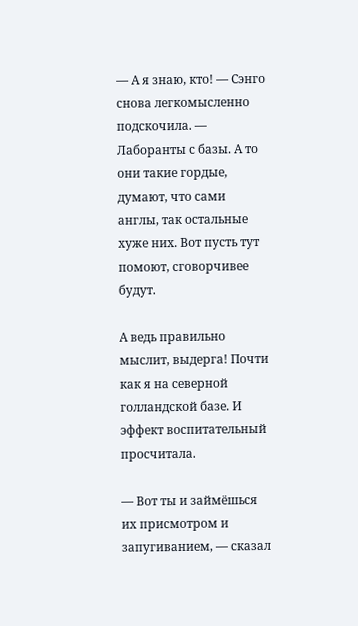— А я знаю, кто! — Сэнго снова легкомысленно подскочила. — Лаборанты с базы. А то они такие гордые, думают, что сами англы, так остальные хуже них. Вот пусть тут помоют, сговорчивее будут.

А ведь правильно мыслит, выдерга! Почти как я на северной голландской базе. И эффект воспитательный просчитала.

— Вот ты и займёшься их присмотром и запугиванием, — сказал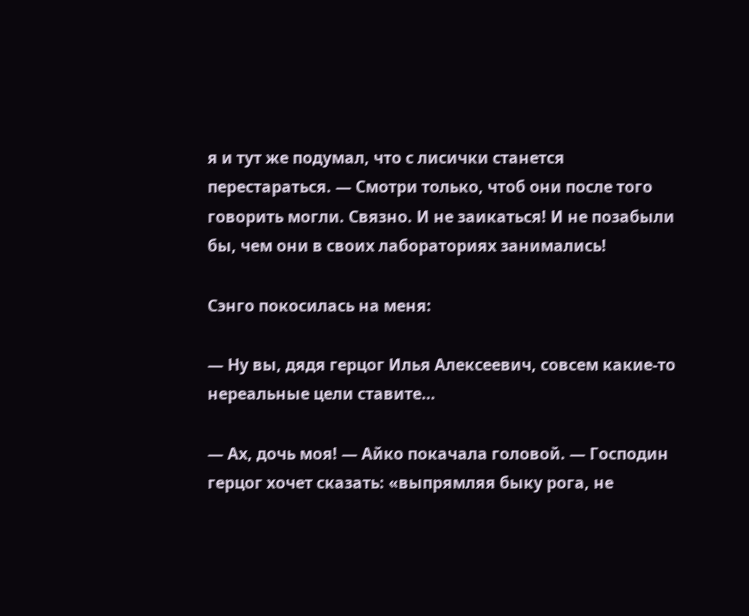я и тут же подумал, что с лисички станется перестараться. — Смотри только, чтоб они после того говорить могли. Связно. И не заикаться! И не позабыли бы, чем они в своих лабораториях занимались!

Сэнго покосилась на меня:

— Ну вы, дядя герцог Илья Алексеевич, совсем какие-то нереальные цели ставите…

— Ах, дочь моя! — Айко покачала головой. — Господин герцог хочет сказать: «выпрямляя быку рога, не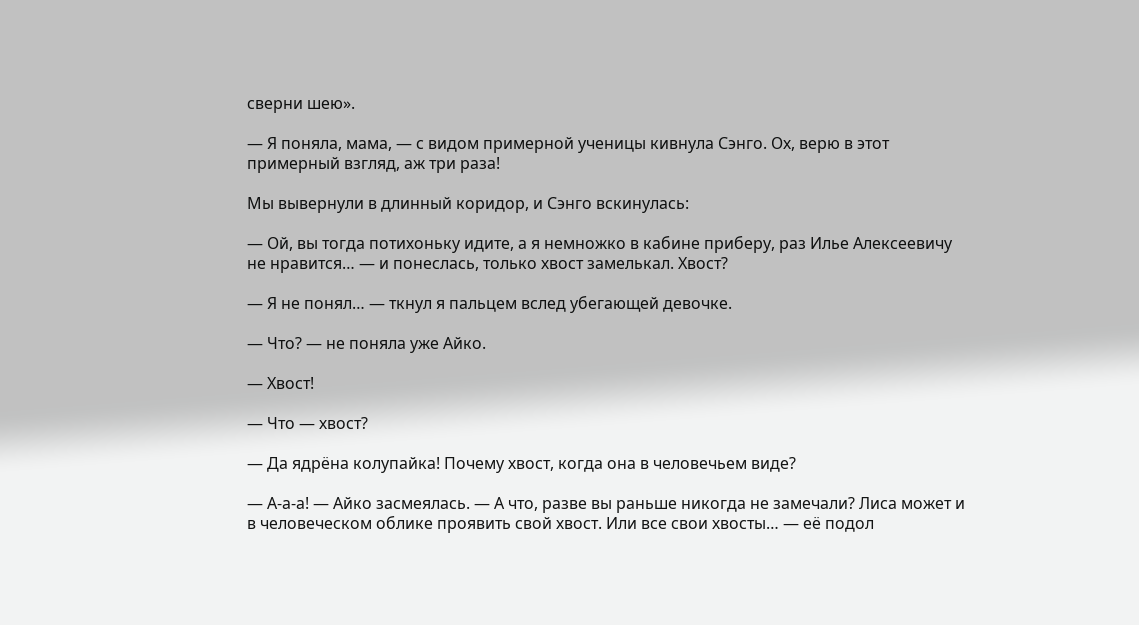сверни шею».

— Я поняла, мама, — с видом примерной ученицы кивнула Сэнго. Ох, верю в этот примерный взгляд, аж три раза!

Мы вывернули в длинный коридор, и Сэнго вскинулась:

— Ой, вы тогда потихоньку идите, а я немножко в кабине приберу, раз Илье Алексеевичу не нравится… — и понеслась, только хвост замелькал. Хвост?

— Я не понял… — ткнул я пальцем вслед убегающей девочке.

— Что? — не поняла уже Айко.

— Хвост!

— Что — хвост?

— Да ядрёна колупайка! Почему хвост, когда она в человечьем виде?

— А-а-а! — Айко засмеялась. — А что, разве вы раньше никогда не замечали? Лиса может и в человеческом облике проявить свой хвост. Или все свои хвосты… — её подол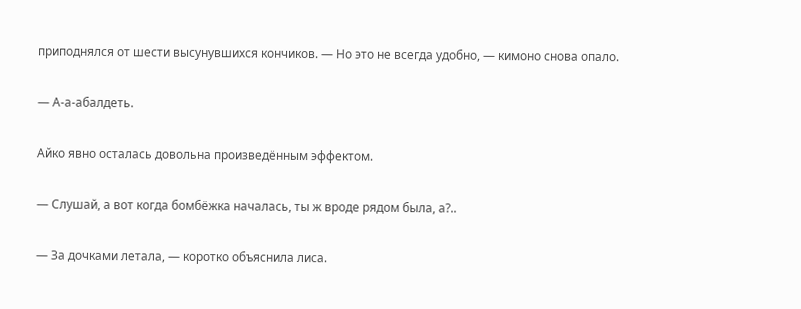приподнялся от шести высунувшихся кончиков. — Но это не всегда удобно, — кимоно снова опало.

— А-а-абалдеть.

Айко явно осталась довольна произведённым эффектом.

— Слушай, а вот когда бомбёжка началась, ты ж вроде рядом была, а?..

— За дочками летала, — коротко объяснила лиса.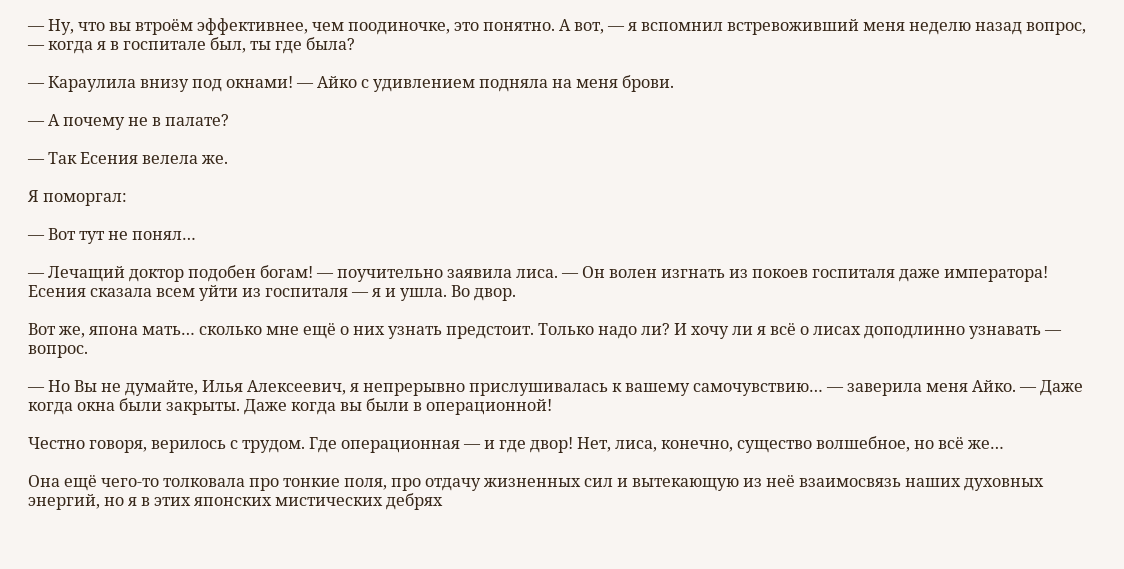— Ну, что вы втроём эффективнее, чем поодиночке, это понятно. А вот, — я вспомнил встревоживший меня неделю назад вопрос, — когда я в госпитале был, ты где была?

— Караулила внизу под окнами! — Айко с удивлением подняла на меня брови.

— А почему не в палате?

— Так Есения велела же.

Я поморгал:

— Вот тут не понял…

— Лечащий доктор подобен богам! — поучительно заявила лиса. — Он волен изгнать из покоев госпиталя даже императора! Есения сказала всем уйти из госпиталя — я и ушла. Во двор.

Вот же, япона мать… сколько мне ещё о них узнать предстоит. Только надо ли? И хочу ли я всё о лисах доподлинно узнавать — вопрос.

— Но Вы не думайте, Илья Алексеевич, я непрерывно прислушивалась к вашему самочувствию… — заверила меня Айко. — Даже когда окна были закрыты. Даже когда вы были в операционной!

Честно говоря, верилось с трудом. Где операционная — и где двор! Нет, лиса, конечно, существо волшебное, но всё же…

Она ещё чего-то толковала про тонкие поля, про отдачу жизненных сил и вытекающую из неё взаимосвязь наших духовных энергий, но я в этих японских мистических дебрях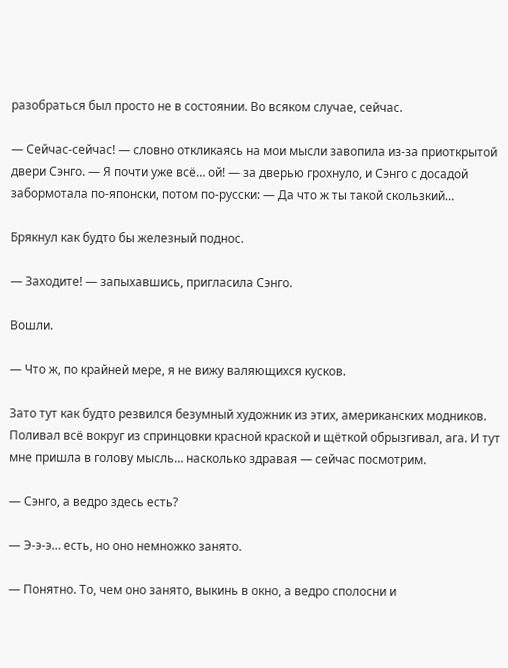разобраться был просто не в состоянии. Во всяком случае, сейчас.

— Сейчас-сейчас! — словно откликаясь на мои мысли завопила из-за приоткрытой двери Сэнго. — Я почти уже всё… ой! — за дверью грохнуло, и Сэнго с досадой забормотала по-японски, потом по-русски: — Да что ж ты такой скользкий…

Брякнул как будто бы железный поднос.

— Заходите! — запыхавшись, пригласила Сэнго.

Вошли.

— Что ж, по крайней мере, я не вижу валяющихся кусков.

Зато тут как будто резвился безумный художник из этих, американских модников. Поливал всё вокруг из спринцовки красной краской и щёткой обрызгивал, ага. И тут мне пришла в голову мысль… насколько здравая — сейчас посмотрим.

— Сэнго, а ведро здесь есть?

— Э-э-э… есть, но оно немножко занято.

— Понятно. То, чем оно занято, выкинь в окно, а ведро сполосни и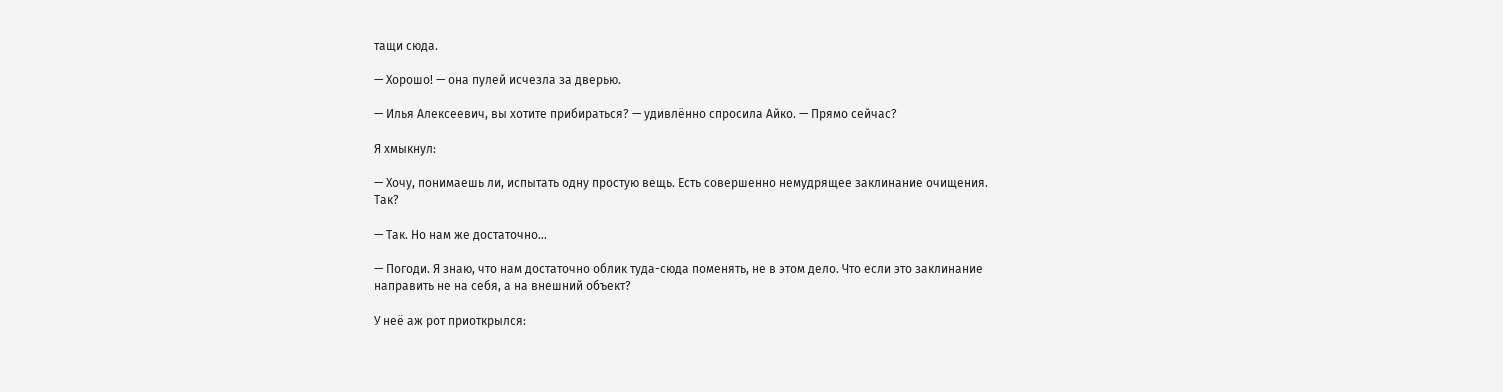тащи сюда.

— Хорошо! — она пулей исчезла за дверью.

— Илья Алексеевич, вы хотите прибираться? — удивлённо спросила Айко. — Прямо сейчас?

Я хмыкнул:

— Хочу, понимаешь ли, испытать одну простую вещь. Есть совершенно немудрящее заклинание очищения. Так?

— Так. Но нам же достаточно…

— Погоди. Я знаю, что нам достаточно облик туда-сюда поменять, не в этом дело. Что если это заклинание направить не на себя, а на внешний объект?

У неё аж рот приоткрылся: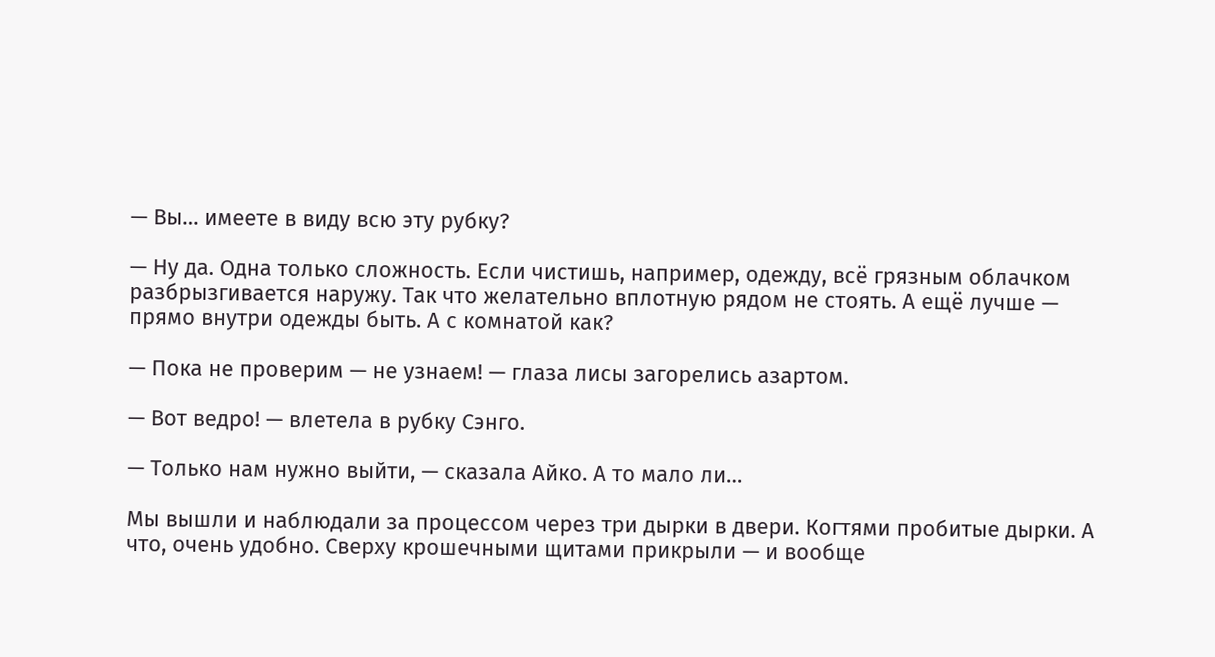— Вы… имеете в виду всю эту рубку?

— Ну да. Одна только сложность. Если чистишь, например, одежду, всё грязным облачком разбрызгивается наружу. Так что желательно вплотную рядом не стоять. А ещё лучше — прямо внутри одежды быть. А с комнатой как?

— Пока не проверим — не узнаем! — глаза лисы загорелись азартом.

— Вот ведро! — влетела в рубку Сэнго.

— Только нам нужно выйти, — сказала Айко. А то мало ли…

Мы вышли и наблюдали за процессом через три дырки в двери. Когтями пробитые дырки. А что, очень удобно. Сверху крошечными щитами прикрыли — и вообще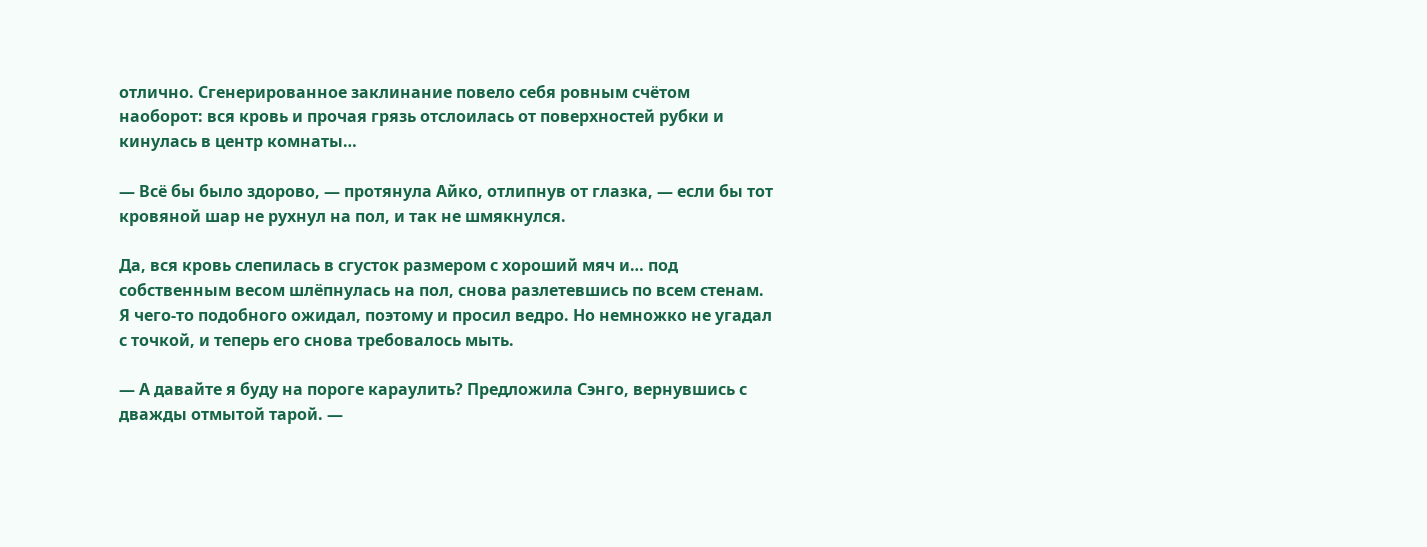отлично. Сгенерированное заклинание повело себя ровным счётом наоборот: вся кровь и прочая грязь отслоилась от поверхностей рубки и кинулась в центр комнаты…

— Всё бы было здорово, — протянула Айко, отлипнув от глазка, — если бы тот кровяной шар не рухнул на пол, и так не шмякнулся.

Да, вся кровь слепилась в сгусток размером с хороший мяч и… под собственным весом шлёпнулась на пол, снова разлетевшись по всем стенам. Я чего-то подобного ожидал, поэтому и просил ведро. Но немножко не угадал с точкой, и теперь его снова требовалось мыть.

— А давайте я буду на пороге караулить? Предложила Сэнго, вернувшись с дважды отмытой тарой. —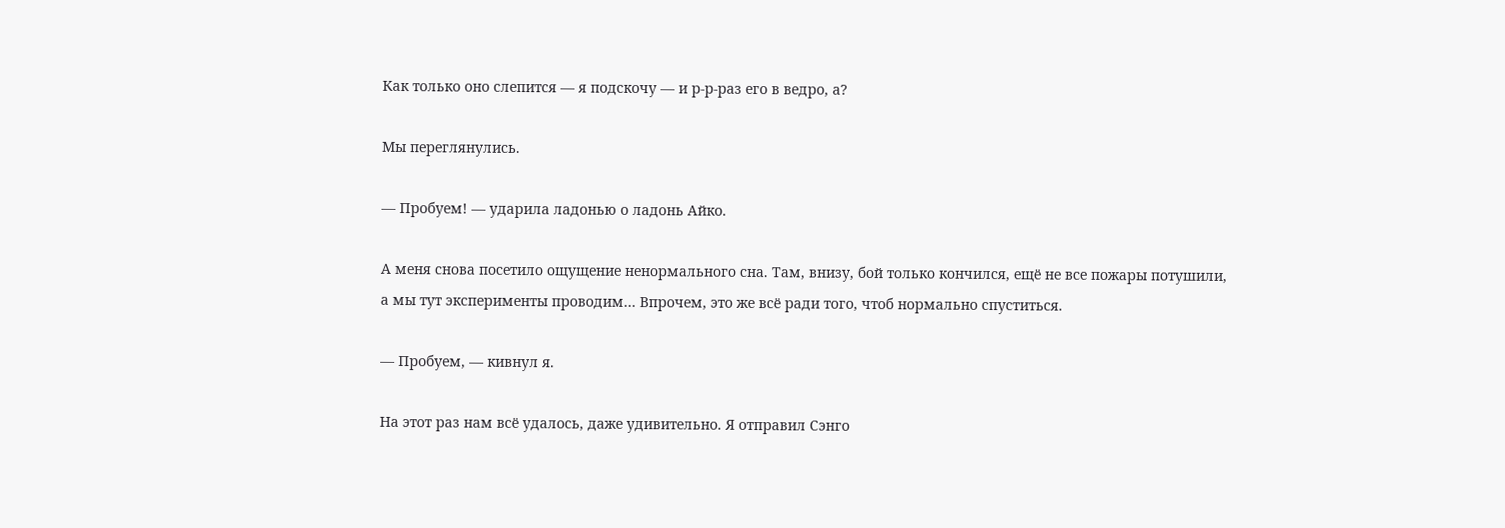Как только оно слепится — я подскочу — и р-р-раз его в ведро, а?

Мы переглянулись.

— Пробуем! — ударила ладонью о ладонь Айко.

А меня снова посетило ощущение ненормального сна. Там, внизу, бой только кончился, ещё не все пожары потушили, а мы тут эксперименты проводим… Впрочем, это же всё ради того, чтоб нормально спуститься.

— Пробуем, — кивнул я.

На этот раз нам всё удалось, даже удивительно. Я отправил Сэнго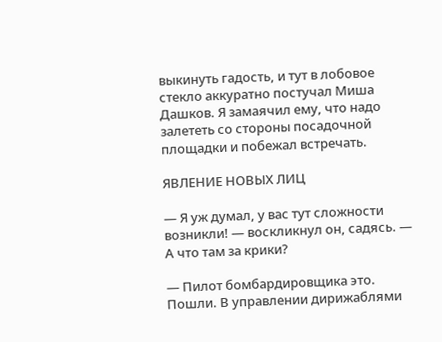выкинуть гадость, и тут в лобовое стекло аккуратно постучал Миша Дашков. Я замаячил ему, что надо залететь со стороны посадочной площадки и побежал встречать.

ЯВЛЕНИЕ НОВЫХ ЛИЦ

— Я уж думал, у вас тут сложности возникли! — воскликнул он, садясь. — А что там за крики?

— Пилот бомбардировщика это. Пошли. В управлении дирижаблями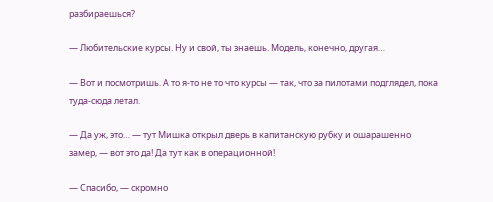разбираешься?

— Любительские курсы. Ну и свой, ты знаешь. Модель, конечно, другая…

— Вот и посмотришь. А то я-то не то что курсы — так, что за пилотами подглядел, пока туда-сюда летал.

— Да уж, это… — тут Мишка открыл дверь в капитанскую рубку и ошарашенно замер, — вот это да! Да тут как в операционной!

— Спасибо, — скромно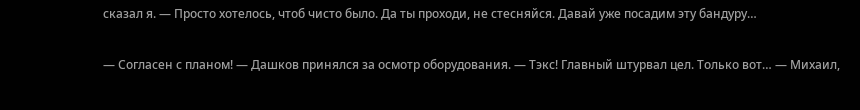сказал я. — Просто хотелось, чтоб чисто было. Да ты проходи, не стесняйся. Давай уже посадим эту бандуру…

— Согласен с планом! — Дашков принялся за осмотр оборудования. — Тэкс! Главный штурвал цел. Только вот… — Михаил,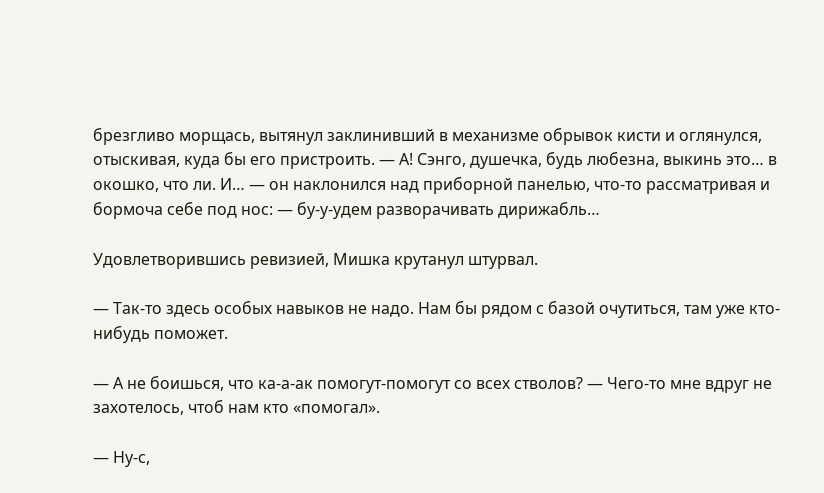брезгливо морщась, вытянул заклинивший в механизме обрывок кисти и оглянулся, отыскивая, куда бы его пристроить. — А! Сэнго, душечка, будь любезна, выкинь это… в окошко, что ли. И… — он наклонился над приборной панелью, что-то рассматривая и бормоча себе под нос: — бу-у-удем разворачивать дирижабль…

Удовлетворившись ревизией, Мишка крутанул штурвал.

— Так-то здесь особых навыков не надо. Нам бы рядом с базой очутиться, там уже кто-нибудь поможет.

— А не боишься, что ка-а-ак помогут-помогут со всех стволов? — Чего-то мне вдруг не захотелось, чтоб нам кто «помогал».

— Ну-с,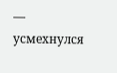— усмехнулся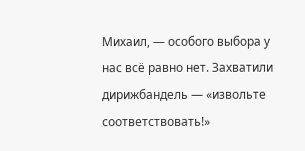Михаил, — особого выбора у нас всё равно нет. Захватили дирижбандель — «извольте соответствовать!»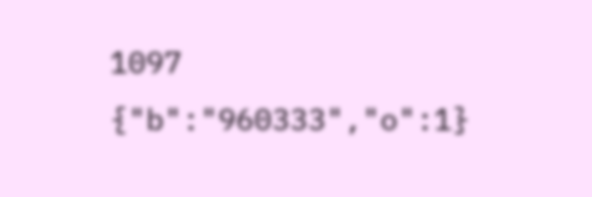1097
{"b":"960333","o":1}